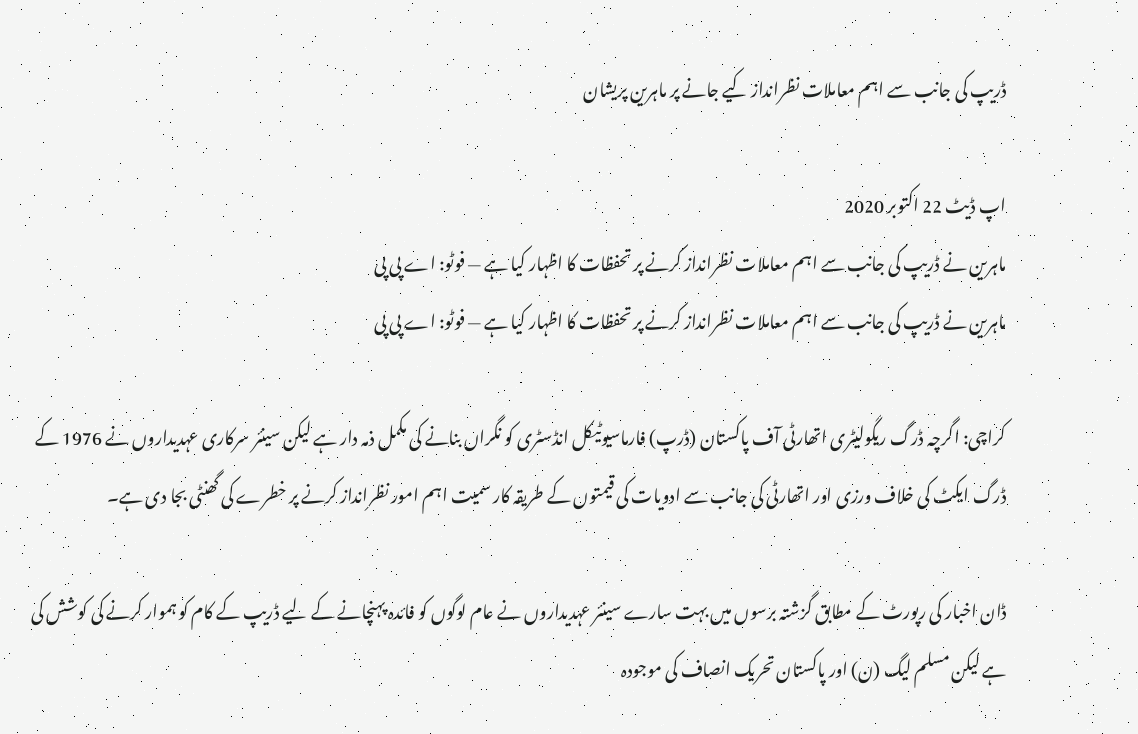ڈریپ کی جانب سے اہم معاملات نظرانداز کیے جانے پر ماہرین پریشان

اپ ڈیٹ 22 اکتوبر 2020
ماہرین نے ڈریپ کی جانب سے اہم معاملات نظرانداز کرنے پر تحفظات کا اظہار کیا ہے — فوٹو: اے پی پی
ماہرین نے ڈریپ کی جانب سے اہم معاملات نظرانداز کرنے پر تحفظات کا اظہار کیا ہے — فوٹو: اے پی پی

کراچی: اگرچہ ڈرگ ریگولیٹری اتھارٹی آف پاکستان (ڈرپ) فارماسیوٹیکل انڈسٹری کو نگراں بنانے کی مکمل ذمہ دار ہے لیکن سینئر سرکاری عہدیداروں نے 1976 کے ڈرگ ایکٹ کی خلاف ورزی اور اتھارٹی کی جانب سے ادویات کی قیمتوں کے طریقہ کار سمیت اہم امور نظرانداز کرنے پر خطرے کی گھنٹی بجا دی ہے۔

ڈان اخبار کی رپورٹ کے مطابق گزشتہ برسوں میں بہت سارے سینئر عہدیداروں نے عام لوگوں کو فائدہ پہنچانے کے لیے ڈریپ کے کام کو ہموار کرنے کی کوشش کی ہے لیکن مسلم لیگ (ن) اور پاکستان تحریک انصاف کی موجودہ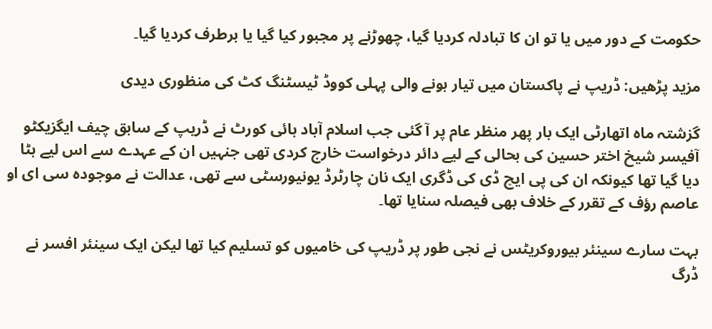حکومت کے دور میں یا تو ان کا تبادلہ کردیا گیا، چھوڑنے پر مجبور کیا گیا یا برطرف کردیا گیا۔

مزید پڑھیں: ڈریپ نے پاکستان میں تیار ہونے والی پہلی کووڈ ٹیسٹنگ کٹ کی منظوری دیدی

گزشتہ ماہ اتھارٹی ایک بار پھر منظر عام پر آ گئی جب اسلام آباد ہائی کورٹ نے ڈریپ کے سابق چیف ایگزیکٹو آفیسر شیخ اختر حسین کی بحالی کے لیے دائر درخواست خارج کردی تھی جنہیں ان کے عہدے سے اس لیے ہٹا دیا گیا تھا کیونکہ ان کی پی ایچ ڈی کی ڈگری ایک نان چارٹرڈ یونیورسٹی سے تھی، عدالت نے موجودہ سی ای او عاصم رؤف کے تقرر کے خلاف بھی فیصلہ سنایا تھا۔

بہت سارے سینئر بیوروکریٹس نے نجی طور پر ڈریپ کی خامیوں کو تسلیم کیا تھا لیکن ایک سینئر افسر نے ڈرگ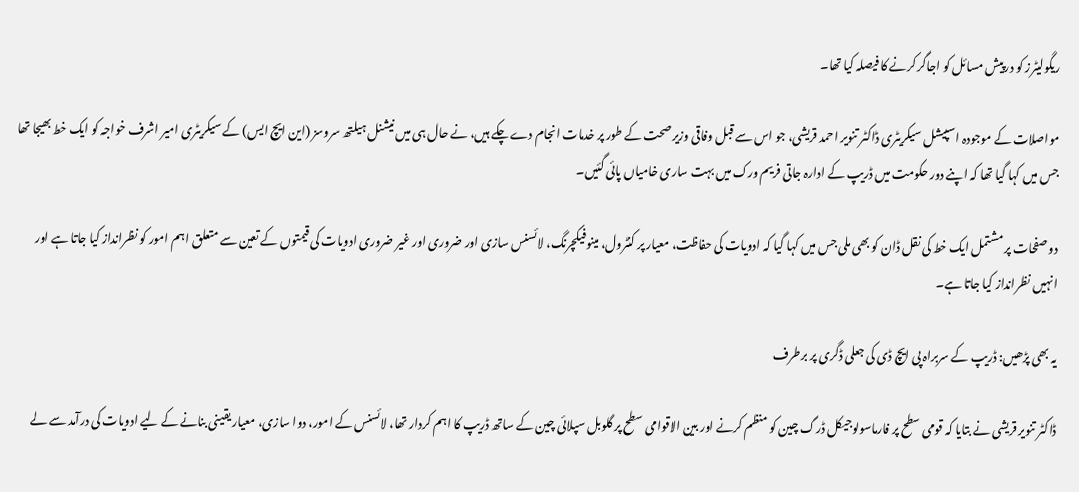ریگولیٹرز کو درپیش مسائل کو اجاگر کرنے کا فیصلہ کیا تھا۔

مواصلات کے موجودہ اسپیشل سیکریٹری ڈاکٹر تنویر احمد قریشی، جو اس سے قبل وفاقی وزیر صحت کے طور پر خدمات انجام دے چکے ہیں، نے حال ہی میں نیشنل ہیلتھ سروسز (این ایچ ایس) کے سیکریٹری امیر اشرف خواجہ کو ایک خط بھیجا تھا جس میں کہا گیا تھا کہ اپنے دور حکومت میں ڈریپ کے ادارہ جاتی فریم ورک میں بہت ساری خامیاں پائی گئیں۔

دو صفحات پر مشتمل ایک خط کی نقل ڈان کو بھی ملی جس میں کہا گیا کہ ادویات کی حفاظت، معیار پر کنٹرول، مینوفیکچرنگ، لائسنس سازی اور ضروری اور غیر ضروری ادویات کی قیمتوں کے تعین سے متعلق اہم امور کو نظرانداز کیا جاتا ہے اور انہیں نظرانداز کیا جاتا ہے۔

یہ بھی پڑھیں: ڈریپ کے سربراہ پی ایچ ڈی کی جعلی ڈگری پر برطرف

ڈاکٹر تنویر قریشی نے بتایا کہ قومی سطح پر فارماسولوجیکل ڈرگ چین کو منظم کرنے اور بین الاقوامی سطح پر گلوبل سپلائی چین کے ساتھ ڈریپ کا اہم کردار تھا، لائسنس کے امور، دوا سازی، معیار یقینی بنانے کے لیے ادویات کی درآمد سے لے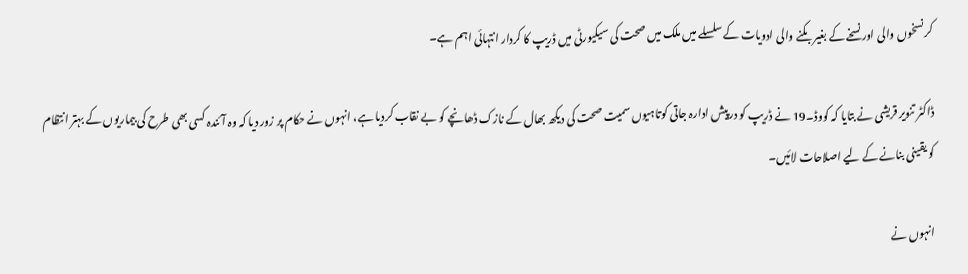کر نسخوں والی اور نسخے کے بغیر بکنے والی ادویات کے سلسلے میں ملک میں صحت کی سیکیورٹی میں ڈریپ کا کردار انتہائی اہم ہے۔

ڈاکٹر تنویر قریشی نے بتایا کہ کووڈ۔19 نے ڈریپ کو درپیش ادارہ جاتی کوتاہیوں سمیت صحت کی دیکھ بھال کے نازک ڈھانچے کو بے نقاب کردیا ہے، انہوں نے حکام پر زور دیا کہ وہ آئندہ کسی بھی طرح کی بیماریوں کے بہتر انتظام کو یقینی بنانے کے لیے اصلاحات لائیں۔

انہوں نے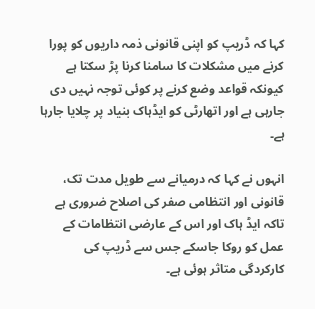کہا کہ ڈریپ کو اپنی قانونی ذمہ داریوں کو پورا کرنے میں مشکلات کا سامنا کرنا پڑ سکتا ہے کیونکہ قواعد وضع کرنے پر کوئی توجہ نہیں دی جارہی ہے اور اتھارٹی کو ایڈہاک بنیاد پر چلایا جارہا ہے۔

انہوں نے کہا کہ درمیانے سے طویل مدت تک، قانونی اور انتظامی صفر کی اصلاح ضروری ہے تاکہ ایڈ ہاک اور اس کے عارضی انتظامات کے عمل کو روکا جاسکے جس سے ڈریپ کی کارکردگی متاثر ہوئی ہے۔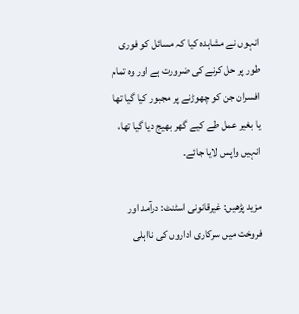انہوں نے مشاہدہ کیا کہ مسائل کو فوری طور پر حل کرنے کی ضرورت ہے اور وہ تمام افسران جن کو چھوڑنے پر مجبور کیا گیا تھا یا بغیر عمل طے کیے گھر بھیج دیا گیا تھا، انہیں واپس لایا جائے۔

مزید پڑھیں: غیرقانونی اسٹنٹ: درآمد اور فروخت میں سرکاری اداروں کی نااہلی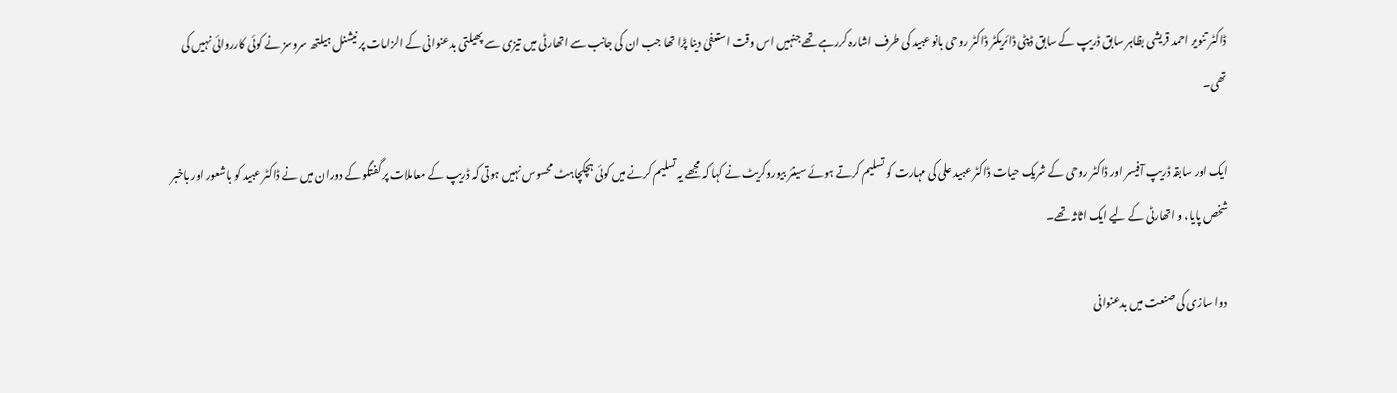ڈاکٹر تنویر احمد قریشی بظاہر سابق ڈریپ کے سابق ڈپٹی ڈائریکٹر ڈاکٹر روحی بانو عبید کی طرف اشارہ کررہے تھے جنہیں اس وقت استعفیٰ دینا پڑا تھا جب ان کی جانب سے اتھارٹی میں تیزی سے پھیلتی بدعنوانی کے الزامات پر نیشنل ہیلتھ سروسز نے کوئی کارروائی نہیں کی تھی۔

ایک اور سابقہ ڈریپ آفیسر اور ڈاکٹر روحی کے شریک حیات ڈاکٹر عبید علی کی مہارت کو تسلیم کرتے ہوئے سینئر بیوروکریٹ نے کہا کہ مجھے یہ تسلیم کرنے میں کوئی ہچکچاہٹ محسوس نہیں ہوتی کہ ڈریپ کے معاملات پر گفتگو کے دوران میں نے ڈاکٹر عبید کو باشعور اور باخبر شخص پایا، و اتھارٹی کے لیے ایک اثاثہ تھے۔

دوا سازی کی صنعت میں بدعنوانی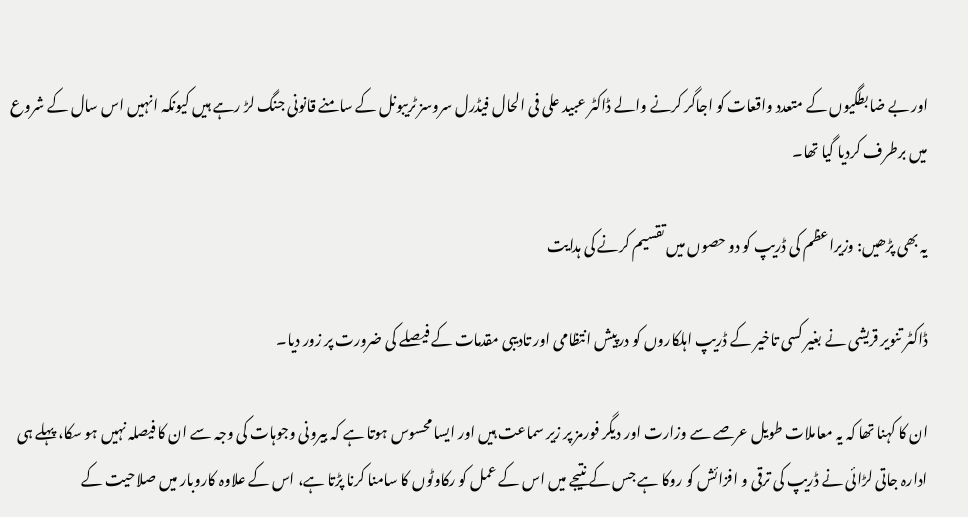اور بے ضابطگیوں کے متعدد واقعات کو اجاگر کرنے والے ڈاکٹر عبید علی فی الحال فیڈرل سروسز ٹریبونل کے سامنے قانونی جنگ لڑ رہے ہیں کیونکہ انہیں اس سال کے شروع میں برطرف کردیا گیا تھا۔

یہ بھی پڑھیں: وزیراعظم کی ڈریپ کو دو حصوں میں تقسیم کرنے کی ہدایت

ڈاکٹر تنویر قریشی نے بغیر کسی تاخیر کے ڈریپ اہلکاروں کو درپیش انتظامی اور تادیبی مقدمات کے فیصلے کی ضرورت پر زور دیا۔

ان کا کہنا تھا کہ یہ معاملات طویل عرصے سے وزارت اور دیگر فورمز پر زیر سماعت ہیں اور ایسا محسوس ہوتا ہے کہ بیرونی وجوہات کی وجہ سے ان کا فیصلہ نہیں ہو سکا، پہلے ہی ادارہ جاتی لڑائی نے ڈریپ کی ترقی و افزائش کو روکا ہے جس کے نتیجے میں اس کے عمل کو رکاوٹوں کا سامنا کرنا پڑتا ہے، اس کے علاوہ کاروبار میں صلاحیت کے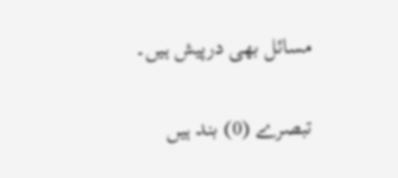مسائل بھی درپیش ہیں۔

تبصرے (0) بند ہیں